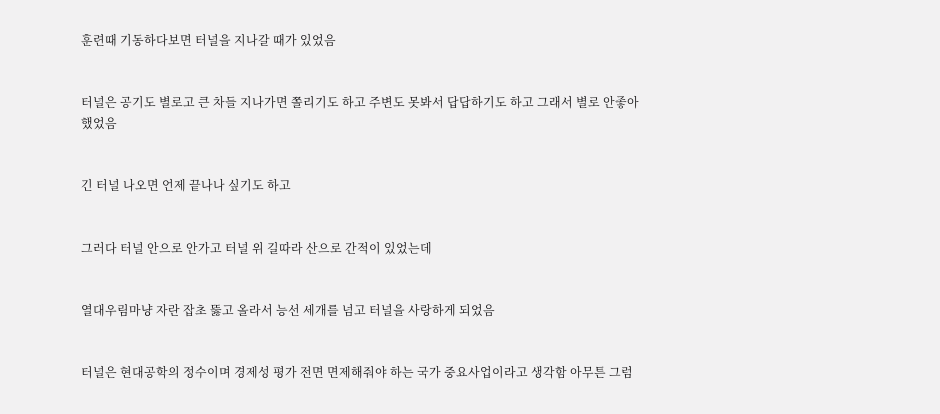훈련때 기동하다보면 터널을 지나갈 때가 있었음


터널은 공기도 별로고 큰 차들 지나가면 쫄리기도 하고 주변도 못봐서 답답하기도 하고 그래서 별로 안좋아 했었음


긴 터널 나오면 언제 끝나나 싶기도 하고


그러다 터널 안으로 안가고 터널 위 길따라 산으로 간적이 있었는데


열대우림마냥 자란 잡초 뚫고 올라서 능선 세개를 넘고 터널을 사랑하게 되었음


터널은 현대공학의 정수이며 경제성 평가 전면 면제해줘야 하는 국가 중요사업이라고 생각함 아무튼 그럼